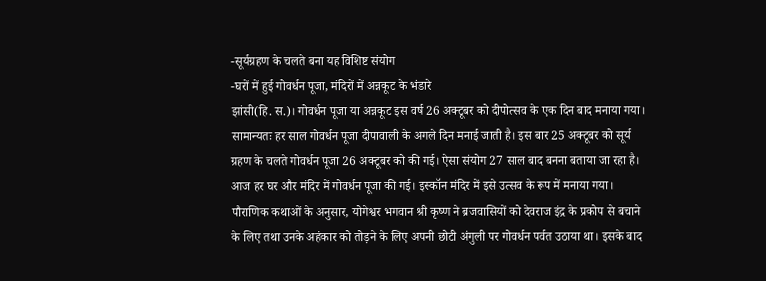-सूर्यग्रहण के चलते बना यह विशिष्ट संयोग
-घरों में हुई गोवर्धन पूजा, मंदिरों में अन्नकूट के भंडारे
झांसी(हि. स.)। गोवर्धन पूजा या अन्नकूट इस वर्ष 26 अक्टूबर को दीपोत्सव के एक दिन बाद मनाया गया। सामान्यतः हर साल गोवर्धन पूजा दीपावाली के अगले दिन मनाई जाती है। इस बार 25 अक्टूबर को सूर्य ग्रहण के चलते गोवर्धन पूजा 26 अक्टूबर को की गई। ऐसा संयोग 27 साल बाद बनना बताया जा रहा है। आज हर घर और मंदिर में गोवर्धन पूजा की गई। इस्कॉन मंदिर में इसे उत्सव के रूप में मनाया गया।
पौराणिक कथाओं के अनुसार, योगेश्वर भगवान श्री कृष्ण ने ब्रजवासियों को देवराज इंद्र के प्रकोप से बचाने के लिए तथा उनके अहंकार को तोड़ने के लिए अपनी छोटी अंगुली पर गोवर्धन पर्वत उठाया था। इसके बाद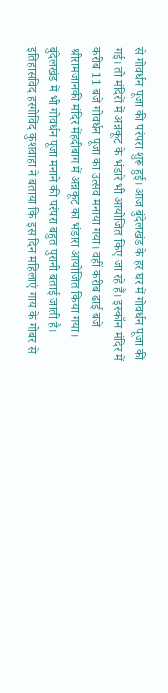से गोवर्धन पूजा की परंपरा शुरू हुई। आज बुंदेलखंड के हर घर में गोवर्धन पूजा की गई। तो मंदिरों में अन्नकूट के भंडारे भी आयोजित किए जा रहे हैं। इस्कॉन मंदिर में करीब 11 बजे गोवर्धन पूजा का उत्सव मनाया गया। वहीं करीब ढाई बजे श्रीरामजानकी मंदिर मेंहदीबाग में अन्नकूट का भंडारा आयोजित किया गया।
बुंदेलखंड में भी गोवर्धन पूजा मनाने की परंपरा बहुत पुरानी बताई जाती है। इतिहासविद हरगोविंद कुशवाहा ने बताया कि इस दिन महिलाएं गाय के गोबर से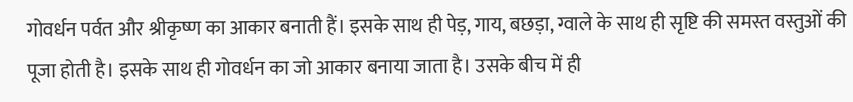गोवर्धन पर्वत और श्रीकृष्ण का आकार बनाती हैं। इसके साथ ही पेड़, गाय, बछड़ा, ग्वाले के साथ ही सृष्टि की समस्त वस्तुओं की पूजा होती है। इसके साथ ही गोवर्धन का जो आकार बनाया जाता है। उसके बीच में ही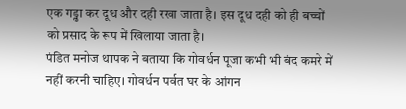एक गड्ढा कर दूध और दही रखा जाता है। इस दूध दही को ही बच्चों को प्रसाद के रूप में खिलाया जाता है।
पंडित मनोज थापक ने बताया कि गोवर्धन पूजा कभी भी बंद कमरे में नहीं करनी चाहिए। गोवर्धन पर्वत घर के आंगन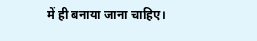में ही बनाया जाना चाहिए।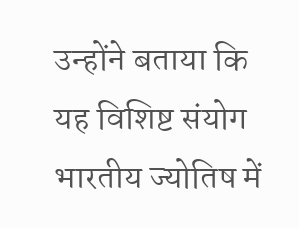उन्होंने बताया कि यह विशिष्ट संयोग भारतीय ज्योतिष में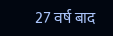27 वर्ष बाद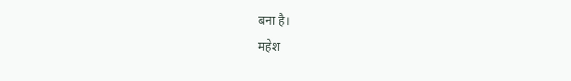बना है।
महेश